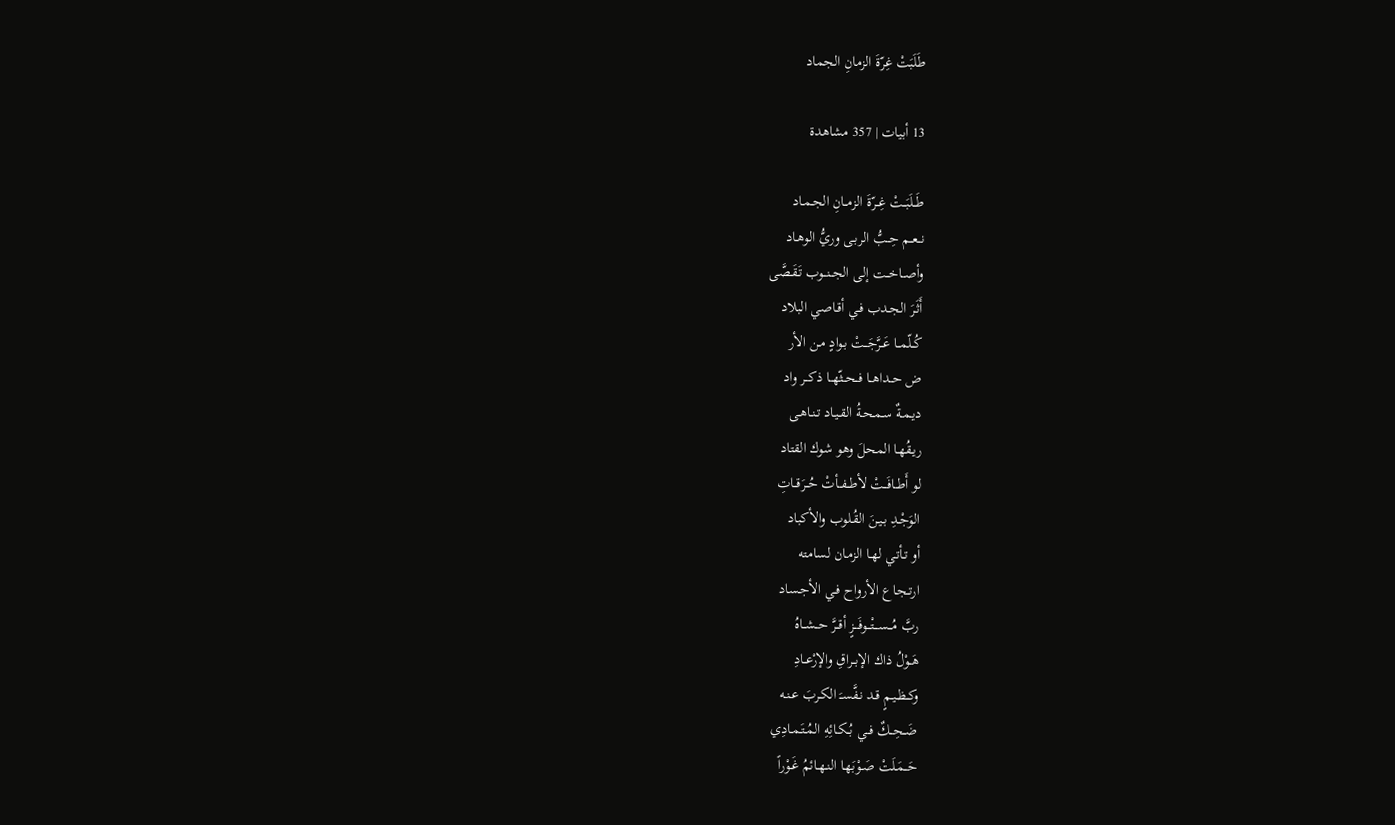طَلَبَتْ غِرّةَ الزمانِ الجماد

13 أبيات | 357 مشاهدة

طَــلَبَــتْ غِــرّةَ الزمــانِ الجـمـاد
نــعــم حِــبُّ الربـى وريُّ الوهـاد
وأصــاخــت إلى الجــنــوب تَـقَـصَّى
أَثَـرَ الجـدب فـي أقـاصي البلاد
كُــلّمــا عَــرَّجَــتْ بـوادٍ مـن الأر
ض حــداهــا فــحــثّهــا ذكــر واد
ديـمـةٌ سـمـحـةُ القـيـاد تـنـاهـى
ريـقُهـا المحلَ وهو شوك القتاد
لو أَطــافَــتْ لأطــفــأتْ حُــرَقــاتِ
الوَجْـدِ بـيـنَ القُـلوب والأكباد
أو تـأتـي لهـا الزمـان لسامته
ارتـجـاع الأرواح فـي الأجـساد
ربَّ مُـــســـتْـــوفَـــزٍ أقــرَّ حــشــاهُ
هَــوْلُ ذاك الإبــراقِ والإرْعــادِ
وكــظـيـمٍ قـد نـفَّسـَ الكـربَ عـنـه
ضَــحِــكٌ فــي بُــكـائِهِ المُـتَـمـادِي
حَــمَـلَتْ صَـوْبَهـا النـهـائمُ غَـوْراً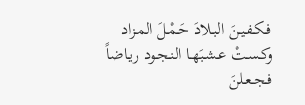فـكـفـيـنَ البـلادَ حَـمْـلَ المـزاد
وكـسـتْ عـشـبَهـا النـجـود ريـاضاً
فـجـعـلنَ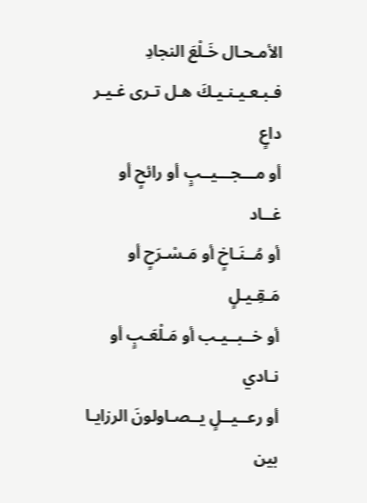الأمـحـال خَـلْعَ النجادِ
فـبـعـيـنـيـكَ هـل تـرى غـيـر داعٍ
أو مـــجـــيــبٍ أو رائحٍ أو غــاد
أو مُــنَـاخٍ أو مَـسْـرَحٍ أو مَـقِـيـلٍ
أو خــبــيـب أو مَـلْعَـبٍ أو نـادي
أو رعــيــلٍ يــصـاولونَ الرزايـا
بين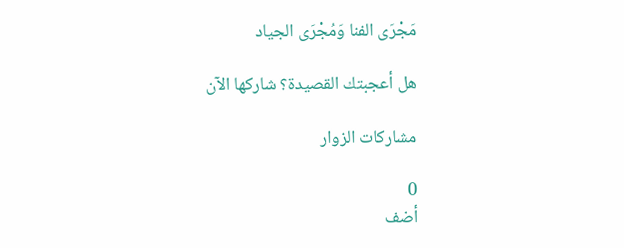مَجْرَى الفنا وَمُجْرَى الجياد

هل أعجبتك القصيدة؟ شاركها الآن

مشاركات الزوار

0
أضف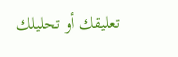تعليقك أو تحليلك